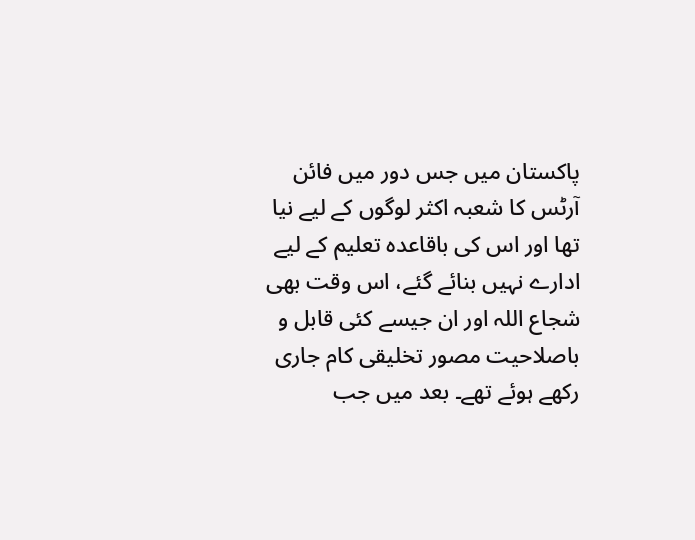پاکستان میں جس دور میں فائن آرٹس کا شعبہ اکثر لوگوں کے لیے نیا تھا اور اس کی باقاعدہ تعلیم کے لیے ادارے نہیں بنائے گئے، اس وقت بھی شجاع اللہ اور ان جیسے کئی قابل و باصلاحیت مصور تخلیقی کام جاری رکھے ہوئے تھے۔ بعد میں جب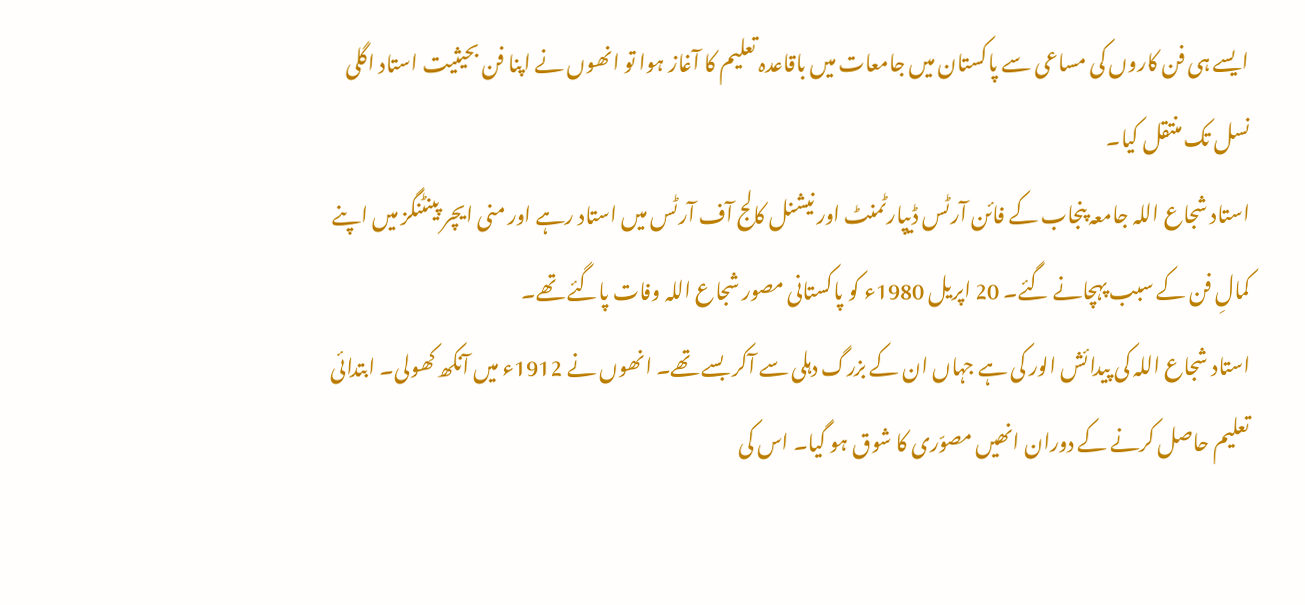ایسے ہی فن کاروں کی مساعی سے پاکستان میں جامعات میں باقاعدہ تعلیم کا آغاز ہوا تو انھوں نے اپنا فن بحیثیت استاد اگلی نسل تک منتقل کیا۔
استاد شجاع اللہ جامعہ پنجاب کے فائن آرٹس ڈیپارٹمنٹ اور نیشنل کالج آف آرٹس میں استاد رہے اور منی ایچر پینٹنگز میں اپنے کمالِ فن کے سبب پہچانے گئے۔ 20 اپریل 1980ء کو پاکستانی مصور شجاع اللہ وفات پاگئے تھے۔
استاد شجاع اللہ کی پیدائش الور کی ہے جہاں ان کے بزرگ دہلی سے آکر بسے تھے۔ انھوں نے 1912ء میں آنکھ کھولی۔ ابتدائی تعلیم حاصل کرنے کے دوران انھیں مصوّری کا شوق ہو گیا۔ اس کی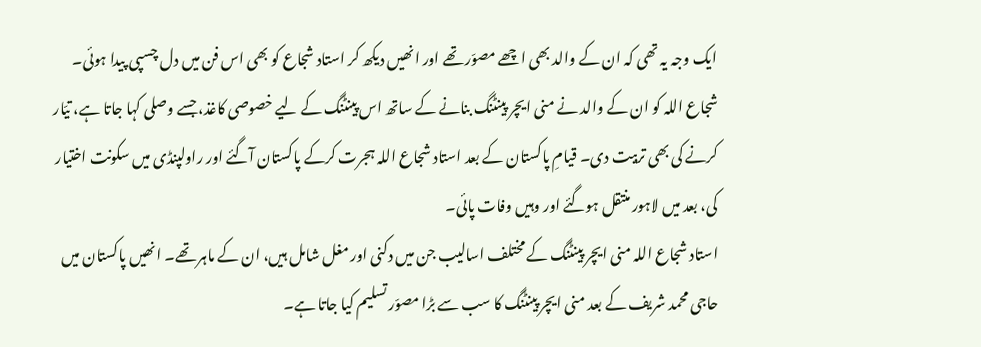ایک وجہ یہ تھی کہ ان کے والد بھی اچھے مصوّر تھے اور انھیں دیکھ کر استاد شجاع کو بھی اس فن میں دل چسپی پیدا ہوئی۔
شجاع اللہ کو ان کے والد نے منی ایچر پینٹنگ بنانے کے ساتھ اس پینٹنگ کے لیے خصوصی کاغذ، جسے وصلی کہا جاتا ہے، تیّار کرنے کی بھی تربیت دی۔ قیامِ پاکستان کے بعد استاد شجاع اللہ ہجرت کرکے پاکستان آگئے اور راولپنڈی میں سکونت اختیار کی، بعد میں لاہور منتقل ہوگئے اور وہیں وفات پائی۔
استاد شجاع اللہ منی ایچر پینٹنگ کے مختلف اسالیب جن میں دکنی اور مغل شامل ہیں، ان کے ماہر تھے۔ انھیں پاکستان میں حاجی محمد شریف کے بعد منی ایچر پینٹنگ کا سب سے بڑا مصوّر تسلیم کیا جاتا ہے۔